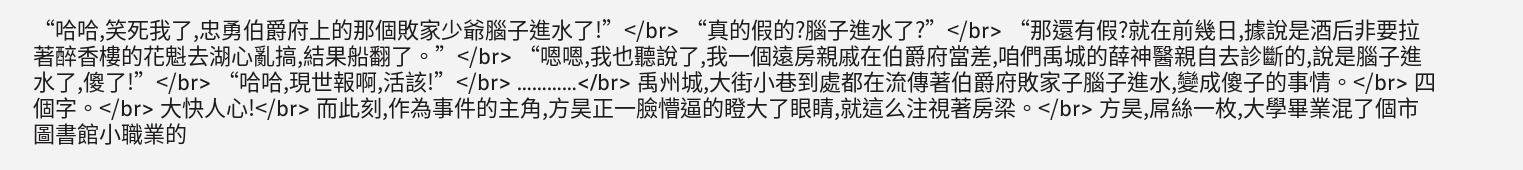“哈哈,笑死我了,忠勇伯爵府上的那個敗家少爺腦子進水了!”</br> “真的假的?腦子進水了?”</br> “那還有假?就在前幾日,據說是酒后非要拉著醉香樓的花魁去湖心亂搞,結果船翻了。”</br> “嗯嗯,我也聽說了,我一個遠房親戚在伯爵府當差,咱們禹城的薛神醫親自去診斷的,說是腦子進水了,傻了!”</br> “哈哈,現世報啊,活該!”</br> …………</br> 禹州城,大街小巷到處都在流傳著伯爵府敗家子腦子進水,變成傻子的事情。</br> 四個字。</br> 大快人心!</br> 而此刻,作為事件的主角,方昊正一臉懵逼的瞪大了眼睛,就這么注視著房梁。</br> 方昊,屌絲一枚,大學畢業混了個市圖書館小職業的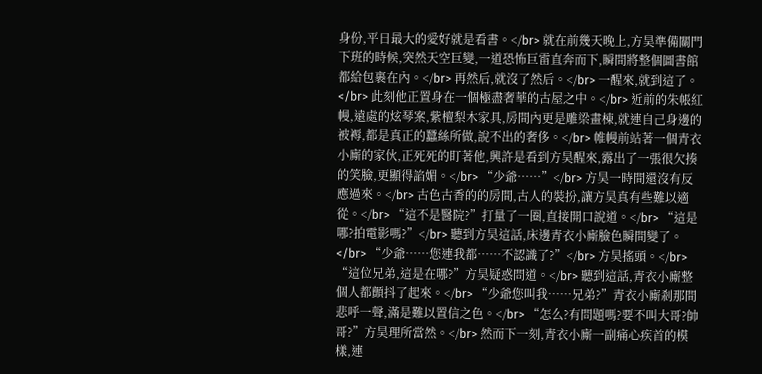身份,平日最大的愛好就是看書。</br> 就在前幾天晚上,方昊準備關門下班的時候,突然天空巨變,一道恐怖巨雷直奔而下,瞬間將整個圖書館都給包裹在內。</br> 再然后,就沒了然后。</br> 一醒來,就到這了。</br> 此刻他正置身在一個極盡奢華的古屋之中。</br> 近前的朱帳紅幔,遠處的炫琴案,紫檀梨木家具,房間內更是雕梁畫棟,就連自己身邊的被褥,都是真正的蠶絲所做,說不出的奢侈。</br> 帷幔前站著一個青衣小廝的家伙,正死死的盯著他,興許是看到方昊醒來,露出了一張很欠揍的笑臉,更顯得諂媚。</br> “少爺……”</br> 方昊一時間還沒有反應過來。</br> 古色古香的的房間,古人的裝扮,讓方昊真有些難以適從。</br> “這不是醫院?”打量了一圈,直接開口說道。</br> “這是哪?拍電影嗎?”</br> 聽到方昊這話,床邊青衣小廝臉色瞬間變了。</br> “少爺……您連我都……不認識了?”</br> 方昊搖頭。</br> “這位兄弟,這是在哪?”方昊疑惑問道。</br> 聽到這話,青衣小廝整個人都顫抖了起來。</br> “少爺您叫我……兄弟?”青衣小廝剎那間悲呼一聲,滿是難以置信之色。</br> “怎么?有問題嗎?要不叫大哥?帥哥?”方昊理所當然。</br> 然而下一刻,青衣小廝一副痛心疾首的模樣,連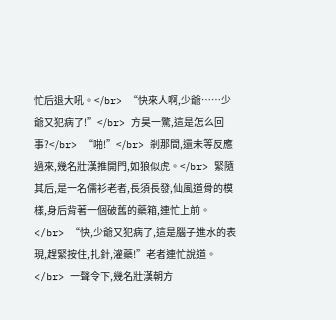忙后退大吼。</br> “快來人啊,少爺……少爺又犯病了!”</br> 方昊一驚,這是怎么回事?</br> “啪!”</br> 剎那間,還未等反應過來,幾名壯漢推開門,如狼似虎。</br> 緊隨其后,是一名儒衫老者,長須長發,仙風道骨的模樣,身后背著一個破舊的藥箱,連忙上前。</br> “快,少爺又犯病了,這是腦子進水的表現,趕緊按住,扎針,灌藥!”老者連忙說道。</br> 一聲令下,幾名壯漢朝方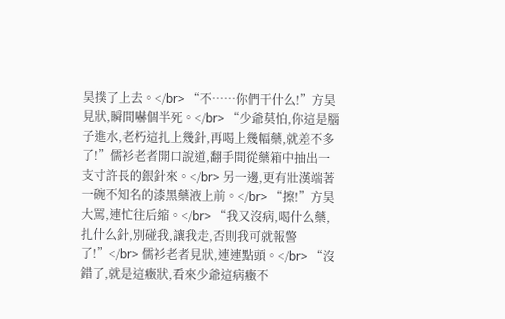昊撲了上去。</br> “不……你們干什么!”方昊見狀,瞬間嚇個半死。</br> “少爺莫怕,你這是腦子進水,老朽這扎上幾針,再喝上幾幅藥,就差不多了!”儒衫老者開口說道,翻手間從藥箱中抽出一支寸許長的銀針來。</br> 另一邊,更有壯漢端著一碗不知名的漆黑藥液上前。</br> “擦!”方昊大罵,連忙往后縮。</br> “我又沒病,喝什么藥,扎什么針,別碰我,讓我走,否則我可就報警了!”</br> 儒衫老者見狀,連連點頭。</br> “沒錯了,就是這癥狀,看來少爺這病癥不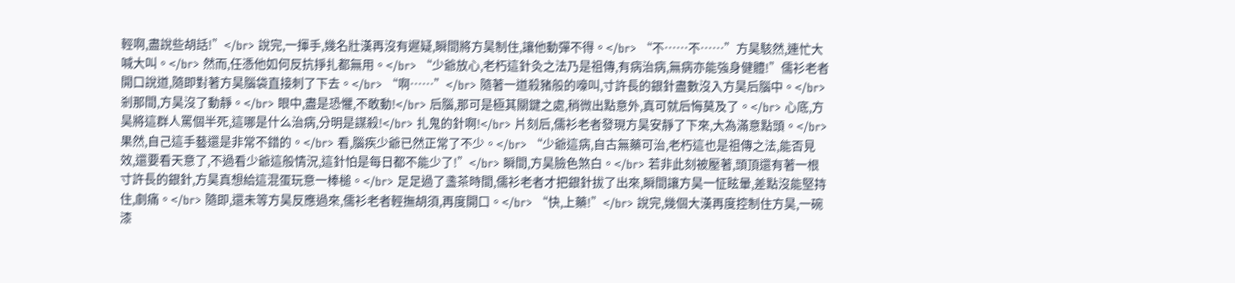輕啊,盡說些胡話!”</br> 說完,一揮手,幾名壯漢再沒有遲疑,瞬間將方昊制住,讓他動彈不得。</br> “不……不……”方昊駭然,連忙大喊大叫。</br> 然而,任憑他如何反抗掙扎都無用。</br> “少爺放心,老朽這針灸之法乃是祖傳,有病治病,無病亦能強身健體!”儒衫老者開口說道,隨即對著方昊腦袋直接刺了下去。</br> “啊……”</br> 隨著一道殺豬般的嚎叫,寸許長的銀針盡數沒入方昊后腦中。</br> 剎那間,方昊沒了動靜。</br> 眼中,盡是恐懼,不敢動!</br> 后腦,那可是極其關鍵之處,稍微出點意外,真可就后悔莫及了。</br> 心底,方昊將這群人罵個半死,這哪是什么治病,分明是謀殺!</br> 扎鬼的針啊!</br> 片刻后,儒衫老者發現方昊安靜了下來,大為滿意點頭。</br> 果然,自己這手藝還是非常不錯的。</br> 看,腦疾少爺已然正常了不少。</br> “少爺這病,自古無藥可治,老朽這也是祖傳之法,能否見效,還要看天意了,不過看少爺這般情況,這針怕是每日都不能少了!”</br> 瞬間,方昊臉色煞白。</br> 若非此刻被壓著,頭頂還有著一根寸許長的銀針,方昊真想給這混蛋玩意一棒槌。</br> 足足過了盞茶時間,儒衫老者才把銀針拔了出來,瞬間讓方昊一怔眩暈,差點沒能堅持住,劇痛。</br> 隨即,還未等方昊反應過來,儒衫老者輕撫胡須,再度開口。</br> “快,上藥!”</br> 說完,幾個大漢再度控制住方昊,一碗漆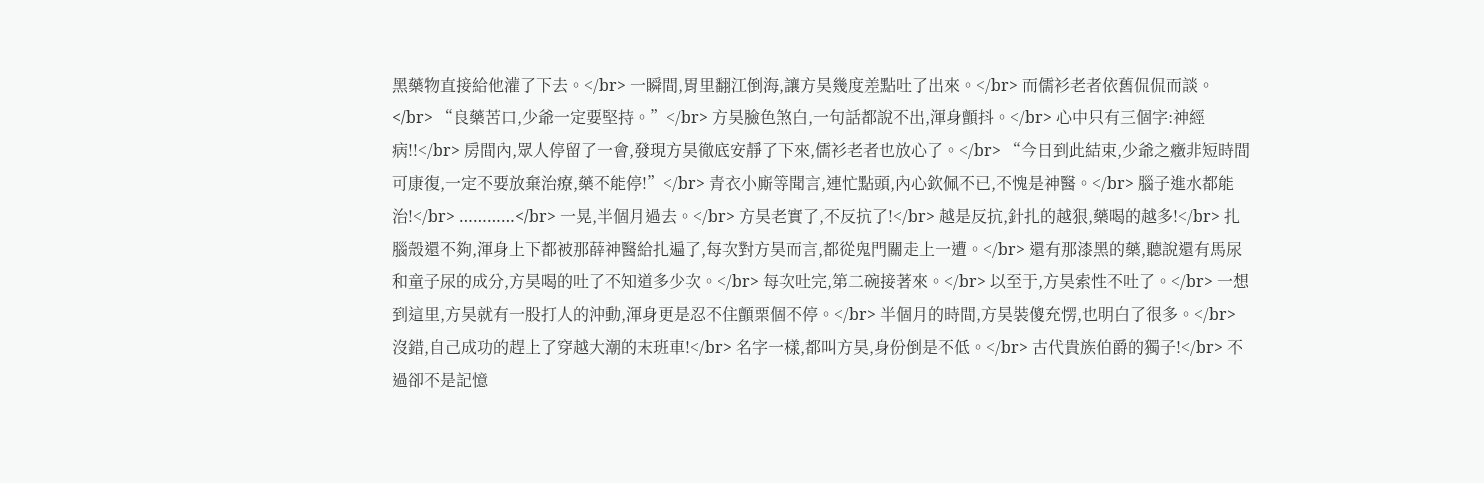黑藥物直接給他灌了下去。</br> 一瞬間,胃里翻江倒海,讓方昊幾度差點吐了出來。</br> 而儒衫老者依舊侃侃而談。</br> “良藥苦口,少爺一定要堅持。”</br> 方昊臉色煞白,一句話都說不出,渾身顫抖。</br> 心中只有三個字:神經病!!</br> 房間內,眾人停留了一會,發現方昊徹底安靜了下來,儒衫老者也放心了。</br> “今日到此結束,少爺之癥非短時間可康復,一定不要放棄治療,藥不能停!”</br> 青衣小廝等聞言,連忙點頭,內心欽佩不已,不愧是神醫。</br> 腦子進水都能治!</br> …………</br> 一晃,半個月過去。</br> 方昊老實了,不反抗了!</br> 越是反抗,針扎的越狠,藥喝的越多!</br> 扎腦殼還不夠,渾身上下都被那薛神醫給扎遍了,每次對方昊而言,都從鬼門關走上一遭。</br> 還有那漆黑的藥,聽說還有馬尿和童子尿的成分,方昊喝的吐了不知道多少次。</br> 每次吐完,第二碗接著來。</br> 以至于,方昊索性不吐了。</br> 一想到這里,方昊就有一股打人的沖動,渾身更是忍不住顫栗個不停。</br> 半個月的時間,方昊裝傻充愣,也明白了很多。</br> 沒錯,自己成功的趕上了穿越大潮的末班車!</br> 名字一樣,都叫方昊,身份倒是不低。</br> 古代貴族伯爵的獨子!</br> 不過卻不是記憶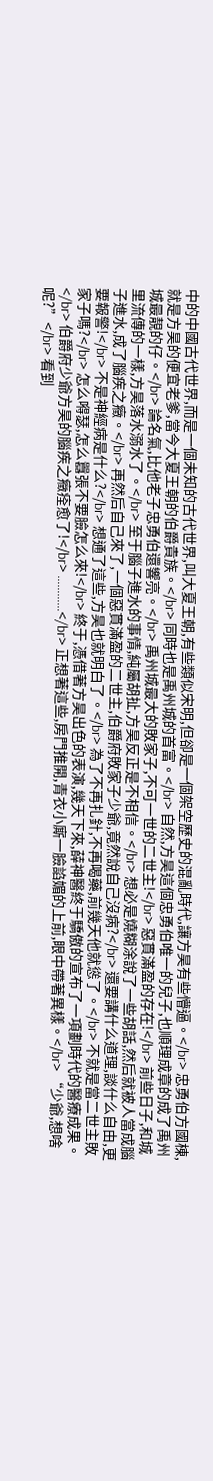中的中國古代世界,而是一個未知的古代世界,叫大夏王朝,有些類似宋明,但卻是一個架空歷史的混亂時代,讓方昊有些懵逼。</br> 忠勇伯方國棟,就是方昊的便宜老爹,當今大夏王朝的伯爵貴族。</br> 同時也是禹州城的首富。</br> 自然,方昊這個忠勇伯唯一的兒子,也順理成章的成了禹州城最靚的仔。</br> 論名氣,比他老子忠勇伯還響亮。</br> 禹州城最大的敗家子,不可一世的二世主!</br> 惡貫滿盈的存在!</br> 前些日子,和城里流傳的一樣,方昊落水溺水了。</br> 至于腦子進水的事情,純屬胡扯,方昊反正是不相信。</br> 想必是燒糊涂說了一些胡話,然后就被人當成腦子進水,成了腦疾之癥。</br> 再然后自己來了,一個惡貫滿盈的二世主,伯爵府敗家子少爺,竟然說自己沒病?</br> 還要講什么道理,談什么自由,更要報警!</br> 不是神經病是什么?</br> 想通了這些,方昊也就明白了。</br> 為了不再扎針,不再喝藥,前幾天他就慫了。</br> 不就是當二世主敗家子嗎?</br> 怎么嘚瑟,怎么囂張不要臉怎么來!</br> 終于,憑借著方昊出色的表演,幾天下來,薛神醫終于驕傲的宣布了一項劃時代的醫療成果。</br> 伯爵府少爺方昊的腦疾之癥痊愈了!</br> …………</br> 正想著這些,房門推開,青衣小廝一臉諂媚的上前,眼中帶著異樣。</br> “少爺,想啥呢?”</br> 看到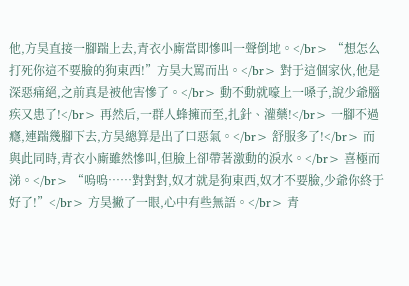他,方昊直接一腳踹上去,青衣小廝當即慘叫一聲倒地。</br> “想怎么打死你這不要臉的狗東西!”方昊大罵而出。</br> 對于這個家伙,他是深惡痛絕,之前真是被他害慘了。</br> 動不動就嚎上一嗓子,說少爺腦疾又患了!</br> 再然后,一群人蜂擁而至,扎針、灌藥!</br> 一腳不過癮,連踹幾腳下去,方昊總算是出了口惡氣。</br> 舒服多了!</br> 而與此同時,青衣小廝雖然慘叫,但臉上卻帶著激動的淚水。</br> 喜極而涕。</br> “嗚嗚……對對對,奴才就是狗東西,奴才不要臉,少爺你終于好了!”</br> 方昊撇了一眼,心中有些無語。</br> 青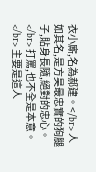衣小廝,名為郝建。</br> 人如其名,是方昊最忠實的狗腿子,貼身長隨,絕對的忠心。</br> 打罵,也不全是本意。</br> 主要是這人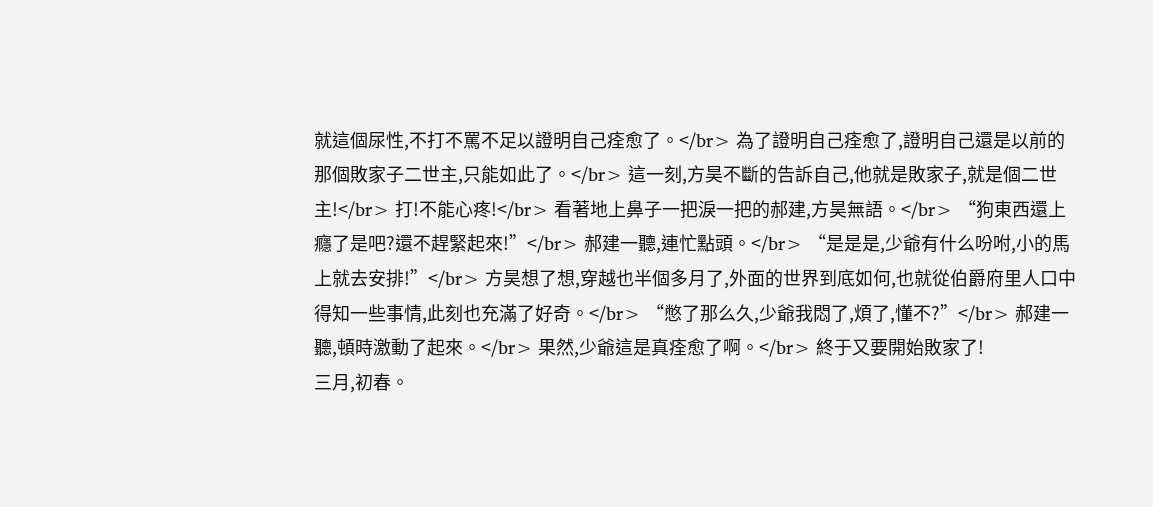就這個尿性,不打不罵不足以證明自己痊愈了。</br> 為了證明自己痊愈了,證明自己還是以前的那個敗家子二世主,只能如此了。</br> 這一刻,方昊不斷的告訴自己,他就是敗家子,就是個二世主!</br> 打!不能心疼!</br> 看著地上鼻子一把淚一把的郝建,方昊無語。</br> “狗東西還上癮了是吧?還不趕緊起來!”</br> 郝建一聽,連忙點頭。</br> “是是是,少爺有什么吩咐,小的馬上就去安排!”</br> 方昊想了想,穿越也半個多月了,外面的世界到底如何,也就從伯爵府里人口中得知一些事情,此刻也充滿了好奇。</br> “憋了那么久,少爺我悶了,煩了,懂不?”</br> 郝建一聽,頓時激動了起來。</br> 果然,少爺這是真痊愈了啊。</br> 終于又要開始敗家了!
三月,初春。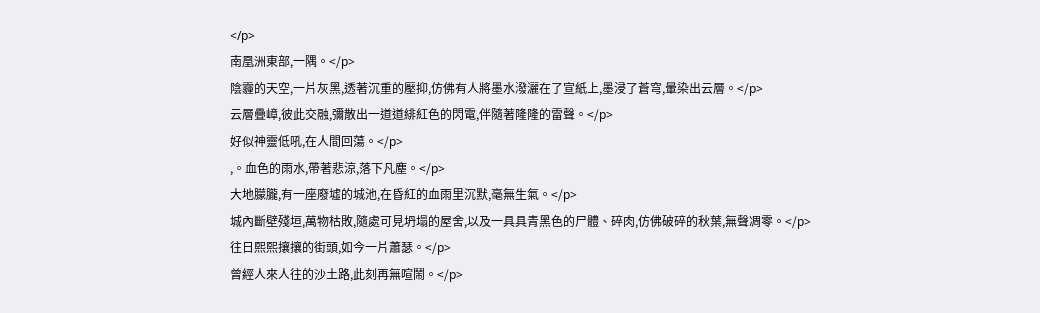</p>
南凰洲東部,一隅。</p>
陰霾的天空,一片灰黑,透著沉重的壓抑,仿佛有人將墨水潑灑在了宣紙上,墨浸了蒼穹,暈染出云層。</p>
云層疊嶂,彼此交融,彌散出一道道緋紅色的閃電,伴隨著隆隆的雷聲。</p>
好似神靈低吼,在人間回蕩。</p>
,。血色的雨水,帶著悲涼,落下凡塵。</p>
大地朦朧,有一座廢墟的城池,在昏紅的血雨里沉默,毫無生氣。</p>
城內斷壁殘垣,萬物枯敗,隨處可見坍塌的屋舍,以及一具具青黑色的尸體、碎肉,仿佛破碎的秋葉,無聲凋零。</p>
往日熙熙攘攘的街頭,如今一片蕭瑟。</p>
曾經人來人往的沙土路,此刻再無喧鬧。</p>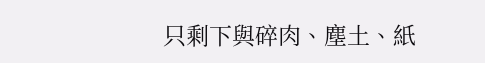只剩下與碎肉、塵土、紙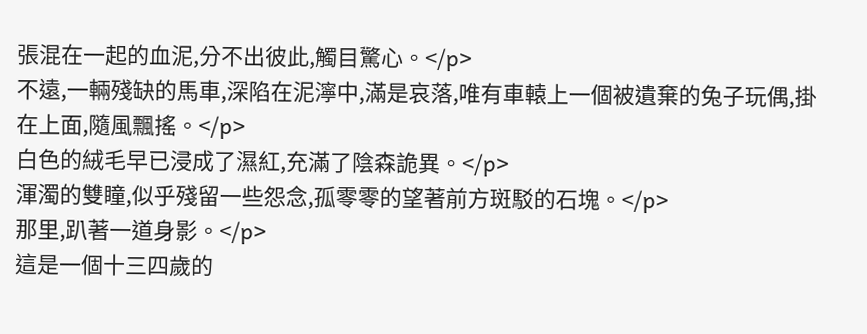張混在一起的血泥,分不出彼此,觸目驚心。</p>
不遠,一輛殘缺的馬車,深陷在泥濘中,滿是哀落,唯有車轅上一個被遺棄的兔子玩偶,掛在上面,隨風飄搖。</p>
白色的絨毛早已浸成了濕紅,充滿了陰森詭異。</p>
渾濁的雙瞳,似乎殘留一些怨念,孤零零的望著前方斑駁的石塊。</p>
那里,趴著一道身影。</p>
這是一個十三四歲的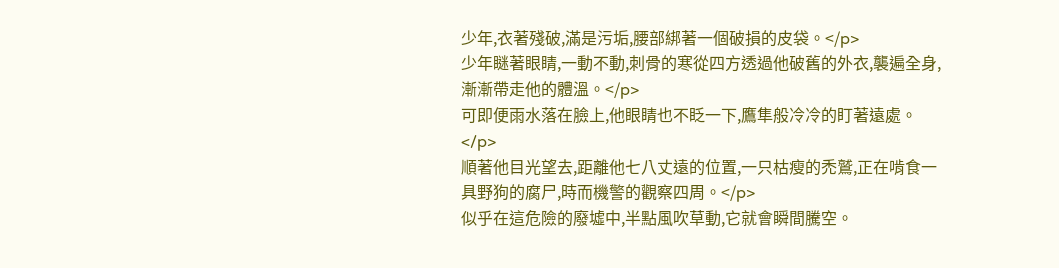少年,衣著殘破,滿是污垢,腰部綁著一個破損的皮袋。</p>
少年瞇著眼睛,一動不動,刺骨的寒從四方透過他破舊的外衣,襲遍全身,漸漸帶走他的體溫。</p>
可即便雨水落在臉上,他眼睛也不眨一下,鷹隼般冷冷的盯著遠處。</p>
順著他目光望去,距離他七八丈遠的位置,一只枯瘦的禿鷲,正在啃食一具野狗的腐尸,時而機警的觀察四周。</p>
似乎在這危險的廢墟中,半點風吹草動,它就會瞬間騰空。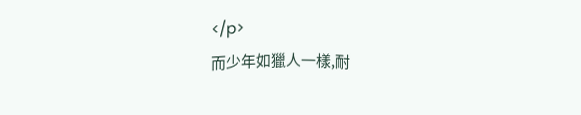</p>
而少年如獵人一樣,耐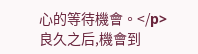心的等待機會。</p>
良久之后,機會到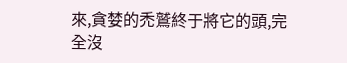來,貪婪的禿鷲終于將它的頭,完全沒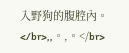入野狗的腹腔內。</br>,,。,。</br>